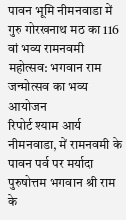पावन भूमि नीमनवाडा में गुरु गोरखनाथ मठ का 116 वां भव्य रामनवमी महोत्सव: भगवान राम जन्मोत्सव का भव्य आयोजन
रिपोर्ट श्याम आर्य
नीमनवाडा, में रामनवमी के पावन पर्व पर मर्यादा पुरुषोत्तम भगवान श्री राम के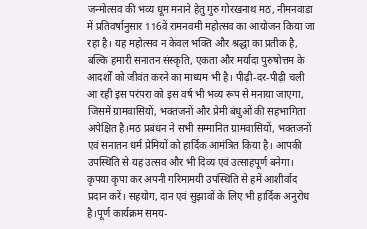जन्मोत्सव की भव्य धूम मनाने हेतु गुरु गोरखनाथ मठ, नीमनवाडा में प्रतिवर्षानुसार 116वें रामनवमी महोत्सव का आयोजन किया जा रहा है। यह महोत्सव न केवल भक्ति और श्रद्धा का प्रतीक है, बल्कि हमारी सनातन संस्कृति, एकता और मर्यादा पुरुषोत्तम के आदर्शों को जीवंत करने का माध्यम भी है। पीढ़ी-दर-पीढ़ी चली आ रही इस परंपरा को इस वर्ष भी भव्य रूप से मनाया जाएगा, जिसमें ग्रामवासियों, भक्तजनों और प्रेमी बंधुओं की सहभागिता अपेक्षित है।मठ प्रबंधन ने सभी सम्मानित ग्रामवासियों, भक्तजनों एवं सनातन धर्म प्रेमियों को हार्दिक आमंत्रित किया है। आपकी उपस्थिति से यह उत्सव और भी दिव्य एवं उत्साहपूर्ण बनेगा। कृपया कृपा कर अपनी गरिमामयी उपस्थिति से हमें आशीर्वाद प्रदान करें। सहयोग, दान एवं सुझावों के लिए भी हार्दिक अनुरोध है।पूर्ण कार्यक्रम समय-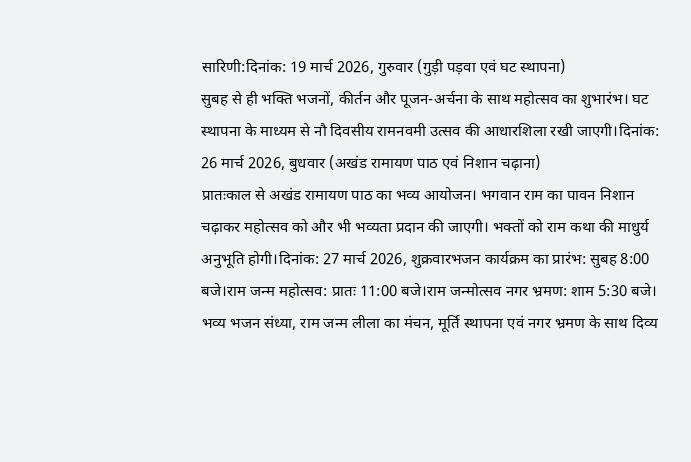सारिणी:दिनांक: 19 मार्च 2026, गुरुवार (गुड़ी पड़वा एवं घट स्थापना)
सुबह से ही भक्ति भजनों, कीर्तन और पूजन-अर्चना के साथ महोत्सव का शुभारंभ। घट स्थापना के माध्यम से नौ दिवसीय रामनवमी उत्सव की आधारशिला रखी जाएगी।दिनांक: 26 मार्च 2026, बुधवार (अखंड रामायण पाठ एवं निशान चढ़ाना)
प्रातःकाल से अखंड रामायण पाठ का भव्य आयोजन। भगवान राम का पावन निशान चढ़ाकर महोत्सव को और भी भव्यता प्रदान की जाएगी। भक्तों को राम कथा की माधुर्य अनुभूति होगी।दिनांक: 27 मार्च 2026, शुक्रवारभजन कार्यक्रम का प्रारंभ: सुबह 8:00 बजे।राम जन्म महोत्सव: प्रातः 11:00 बजे।राम जन्मोत्सव नगर भ्रमण: शाम 5:30 बजे।
भव्य भजन संध्या, राम जन्म लीला का मंचन, मूर्ति स्थापना एवं नगर भ्रमण के साथ दिव्य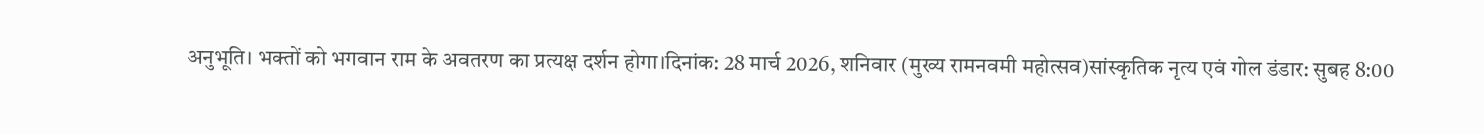अनुभूति। भक्तों को भगवान राम के अवतरण का प्रत्यक्ष दर्शन होगा।दिनांक: 28 मार्च 2026, शनिवार (मुख्य रामनवमी महोत्सव)सांस्कृतिक नृत्य एवं गोल डंडार: सुबह 8:00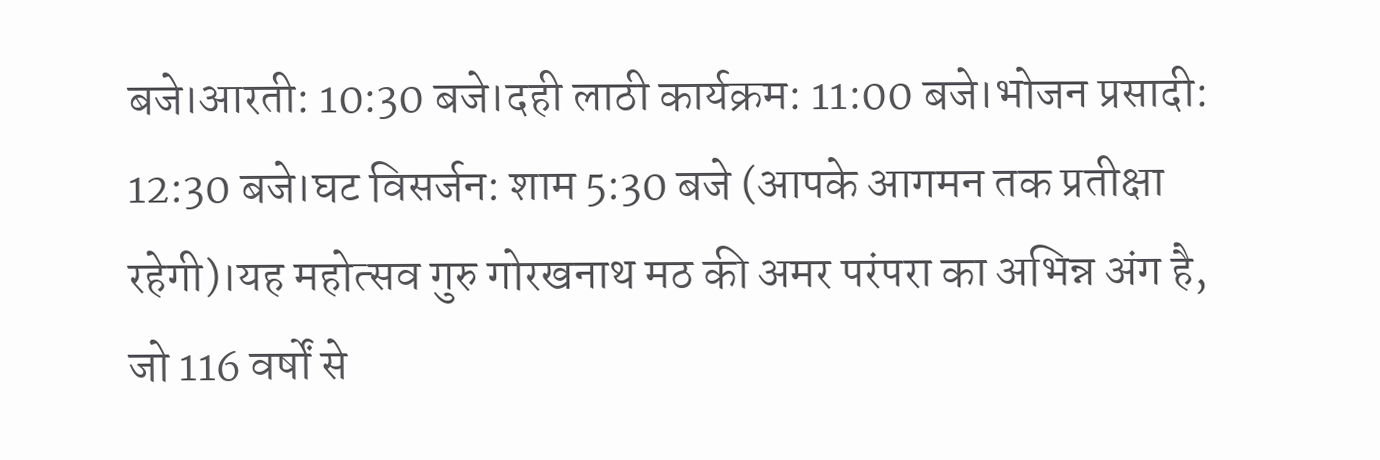बजे।आरती: 10:30 बजे।दही लाठी कार्यक्रम: 11:00 बजे।भोजन प्रसादी: 12:30 बजे।घट विसर्जन: शाम 5:30 बजे (आपके आगमन तक प्रतीक्षा रहेगी)।यह महोत्सव गुरु गोरखनाथ मठ की अमर परंपरा का अभिन्न अंग है, जो 116 वर्षों से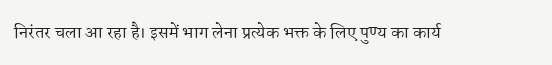निरंतर चला आ रहा है। इसमें भाग लेना प्रत्येक भक्त के लिए पुण्य का कार्य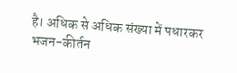है। अधिक से अधिक संख्या में पधारकर भजन-कीर्तन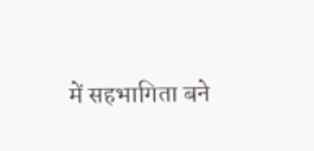में सहभागिता बने